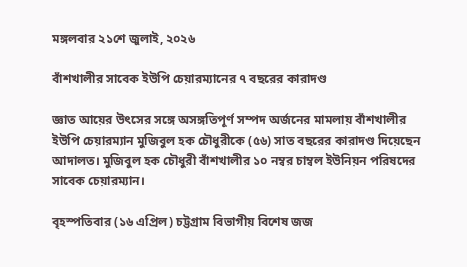মঙ্গলবার ২১শে জুলাই, ২০২৬

বাঁশখালীর সাবেক ইউপি চেয়ারম্যানের ৭ বছরের কারাদণ্ড

জ্ঞাত আয়ের উৎসের সঙ্গে অসঙ্গতিপূর্ণ সম্পদ অর্জনের মামলায় বাঁশখালীর ইউপি চেয়ারম্যান মুজিবুল হক চৌধুরীকে (৫৬) সাত বছরের কারাদণ্ড দিয়েছেন আদালত। মুজিবুল হক চৌধুরী বাঁশখালীর ১০ নম্বর চাম্বল ইউনিয়ন পরিষদের সাবেক চেয়ারম্যান।

বৃহস্পতিবার (১৬ এপ্রিল) চট্টগ্রাম বিভাগীয় বিশেষ জজ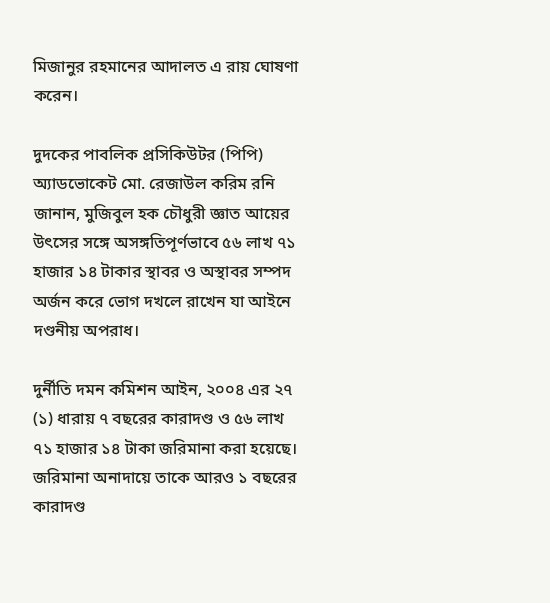মিজানুর রহমানের আদালত এ রায় ঘোষণা করেন।

দুদকের পাবলিক প্রসিকিউটর (পিপি) অ্যাডভোকেট মো. রেজাউল করিম রনি জানান, মুজিবুল হক চৌধুরী জ্ঞাত আয়ের উৎসের সঙ্গে অসঙ্গতিপূর্ণভাবে ৫৬ লাখ ৭১ হাজার ১৪ টাকার স্থাবর ও অস্থাবর সম্পদ অর্জন করে ভোগ দখলে রাখেন যা আইনে দণ্ডনীয় অপরাধ।

দুর্নীতি দমন কমিশন আইন, ২০০৪ এর ২৭ (১) ধারায় ৭ বছরের কারাদণ্ড ও ৫৬ লাখ ৭১ হাজার ১৪ টাকা জরিমানা করা হয়েছে। জরিমানা অনাদায়ে তাকে আরও ১ বছরের কারাদণ্ড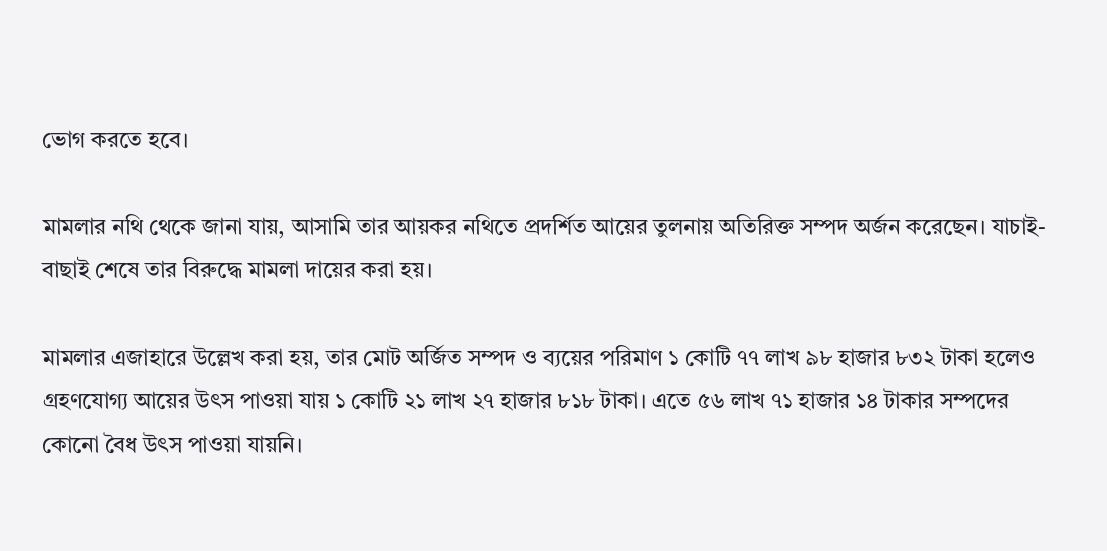ভোগ করতে হবে।

মামলার নথি থেকে জানা যায়, আসামি তার আয়কর নথিতে প্রদর্শিত আয়ের তুলনায় অতিরিক্ত সম্পদ অর্জন করেছেন। যাচাই-বাছাই শেষে তার বিরুদ্ধে মামলা দায়ের করা হয়।

মামলার এজাহারে উল্লেখ করা হয়, তার মোট অর্জিত সম্পদ ও ব্যয়ের পরিমাণ ১ কোটি ৭৭ লাখ ৯৮ হাজার ৮৩২ টাকা হলেও গ্রহণযোগ্য আয়ের উৎস পাওয়া যায় ১ কোটি ২১ লাখ ২৭ হাজার ৮১৮ টাকা। এতে ৫৬ লাখ ৭১ হাজার ১৪ টাকার সম্পদের কোনো বৈধ উৎস পাওয়া যায়নি।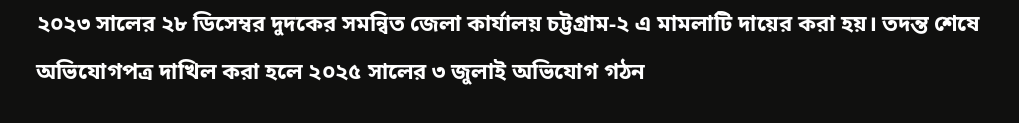২০২৩ সালের ২৮ ডিসেম্বর দুদকের সমন্বিত জেলা কার্যালয় চট্টগ্রাম-২ এ মামলাটি দায়ের করা হয়। তদন্ত শেষে অভিযোগপত্র দাখিল করা হলে ২০২৫ সালের ৩ জুলাই অভিযোগ গঠন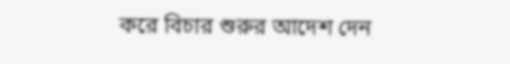করে বিচার শুরুর আদেশ দেন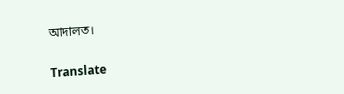আদালত।

Translate